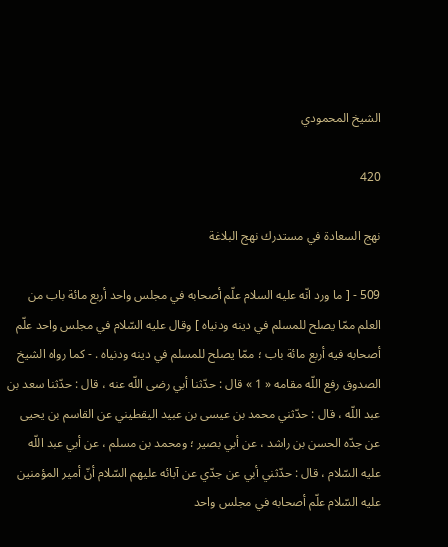الشيخ المحمودي

420

نهج السعادة في مستدرك نهج البلاغة

509 - [ ما ورد انّه عليه السلام علّم أصحابه في مجلس واحد أربع مائة باب من العلم ممّا يصلح للمسلم في دينه ودنياه ] وقال عليه السّلام في مجلس واحد علّم أصحابه فيه أربع مائة باب ؛ ممّا يصلح للمسلم في دينه ودنياه . - كما رواه الشيخ الصدوق رفع اللّه مقامه « 1 » قال : حدّثنا أبي رضى اللّه عنه ، قال : حدّثنا سعد بن عبد اللّه ، قال : حدّثني محمد بن عيسى بن عبيد اليقطيني عن القاسم بن يحيى عن جدّه الحسن بن راشد ، عن أبي بصير ؛ ومحمد بن مسلم ، عن أبي عبد اللّه عليه السّلام ، قال : حدّثني أبي عن جدّي عن آبائه عليهم السّلام أنّ أمير المؤمنين عليه السّلام علّم أصحابه في مجلس واحد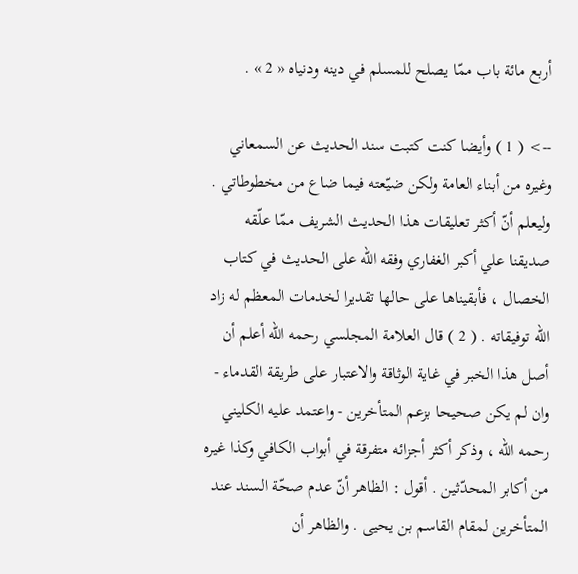أربع مائة باب ممّا يصلح للمسلم في دينه ودنياه « 2 » .

--> ( 1 ) وأيضا كنت كتبت سند الحديث عن السمعاني وغيره من أبناء العامة ولكن ضيّعته فيما ضاع من مخطوطاتي . وليعلم أنّ أكثر تعليقات هذا الحديث الشريف ممّا علّقه صديقنا علي أكبر الغفاري وفقه اللّه على الحديث في كتاب الخصال ، فأبقيناها على حالها تقديرا لخدمات المعظم له زاد اللّه توفيقاته . ( 2 ) قال العلامة المجلسي رحمه اللّه أعلم أن أصل هذا الخبر في غاية الوثاقة والاعتبار على طريقة القدماء - وان لم يكن صحيحا بزعم المتأخرين - واعتمد عليه الكليني رحمه اللّه ، وذكر أكثر أجزائه متفرقة في أبواب الكافي وكذا غيره من أكابر المحدّثين . أقول : الظاهر أنّ عدم صحّة السند عند المتأخرين لمقام القاسم بن يحيى . والظاهر أن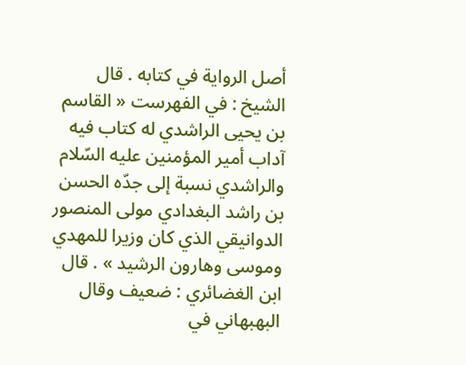أصل الرواية في كتابه . قال الشيخ : في الفهرست « القاسم بن يحيى الراشدي له كتاب فيه آداب أمير المؤمنين عليه السّلام والراشدي نسبة إلى جدّه الحسن بن راشد البغدادي مولى المنصور الدوانيقي الذي كان وزيرا للمهدي وموسى وهارون الرشيد » . قال ابن الغضائري : ضعيف وقال البهبهاني في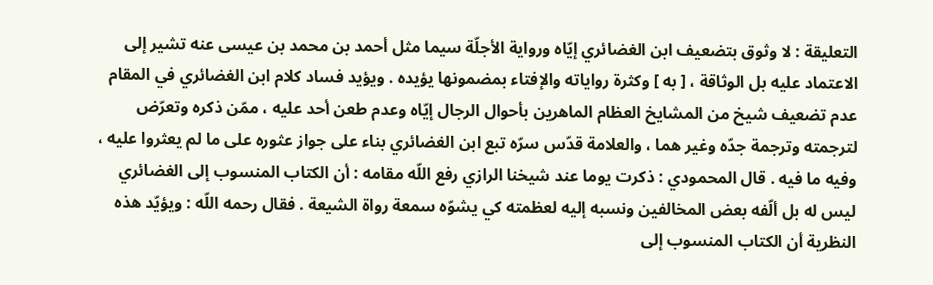التعليقة : لا وثوق بتضعيف ابن الغضائري إيّاه ورواية الأجلّة سيما مثل أحمد بن محمد بن عيسى عنه تشير إلى الاعتماد عليه بل الوثاقة ، [ به ] وكثرة رواياته والإفتاء بمضمونها يؤيده . ويؤيد فساد كلام ابن الغضائري في المقام عدم تضعيف شيخ من المشايخ العظام الماهرين بأحوال الرجال إيّاه وعدم طعن أحد عليه ، ممّن ذكره وتعرّض لترجمته وترجمة جدّه وغير هما ، والعلامة قدّس سرّه تبع ابن الغضائري بناء على جواز عثوره على ما لم يعثروا عليه ، وفيه ما فيه . قال المحمودي : ذكرت يوما عند شيخنا الرازي رفع اللّه مقامه : أن الكتاب المنسوب إلى الغضائري ليس له بل ألّفه بعض المخالفين ونسبه إليه لعظمته كي يشوّه سمعة رواة الشيعة . فقال رحمه اللّه : ويؤيّد هذه النظرية أن الكتاب المنسوب إلى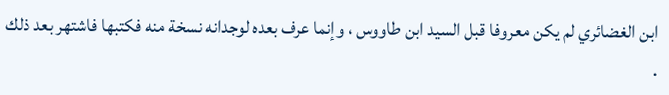ابن الغضائري لم يكن معروفا قبل السيد ابن طاووس ، وإنما عرف بعده لوجدانه نسخة منه فكتبها فاشتهر بعد ذلك .